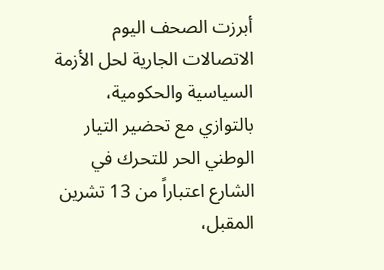أبرزت الصحف اليوم الاتصالات الجارية لحل الأزمة السياسية والحكومية، بالتوازي مع تحضير التيار الوطني الحر للتحرك في الشارع اعتباراً من 13 تشرين المقبل،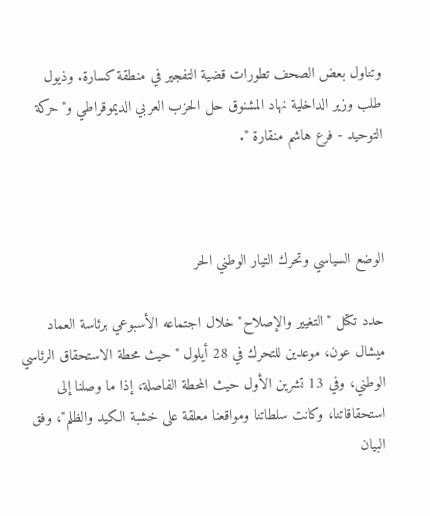وتناول بعض الصحف تطورات قضية التفجير في منطقة كسارة. وذيول طلب وزير الداخلية نهاد المشنوق حل الحزب العربي الديموقراطي و"حركة التوحيد - فرع هاشم منقارة ".



الوضع السياسي وتحرك التيار الوطني الحر

حدد تكتل "التغيير والإصلاح" خلال اجتماعه الأسبوعي برئاسة العماد ميشال عون، موعدين للتحرك في 28 أيلول "حيث محطة الاستحقاق الرئاسي الوطني، وفي 13 تشرين الأول حيث المحطة الفاصلة، إذا ما وصلنا إلى استحقاقاتنا، وكانت سلطاتنا ومواقعنا معلقة على خشبة الكيد والظلم"، وفق البيان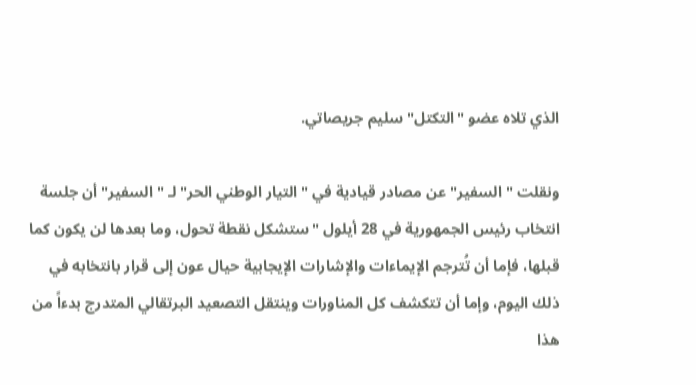الذي تلاه عضو "التكتل" سليم جريصاتي.

ونقلت "السفير" عن مصادر قيادية في "التيار الوطني الحر" لـ "السفير" أن جلسة  انتخاب رئيس الجمهورية في 28 أيلول "ستشكل نقطة تحول، وما بعدها لن يكون كما قبلها، فإما أن تُترجم الإيماءات والإشارات الإيجابية حيال عون إلى قرار بانتخابه في ذلك اليوم، وإما أن تتكشف كل المناورات وينتقل التصعيد البرتقالي المتدرج بدءاً من هذا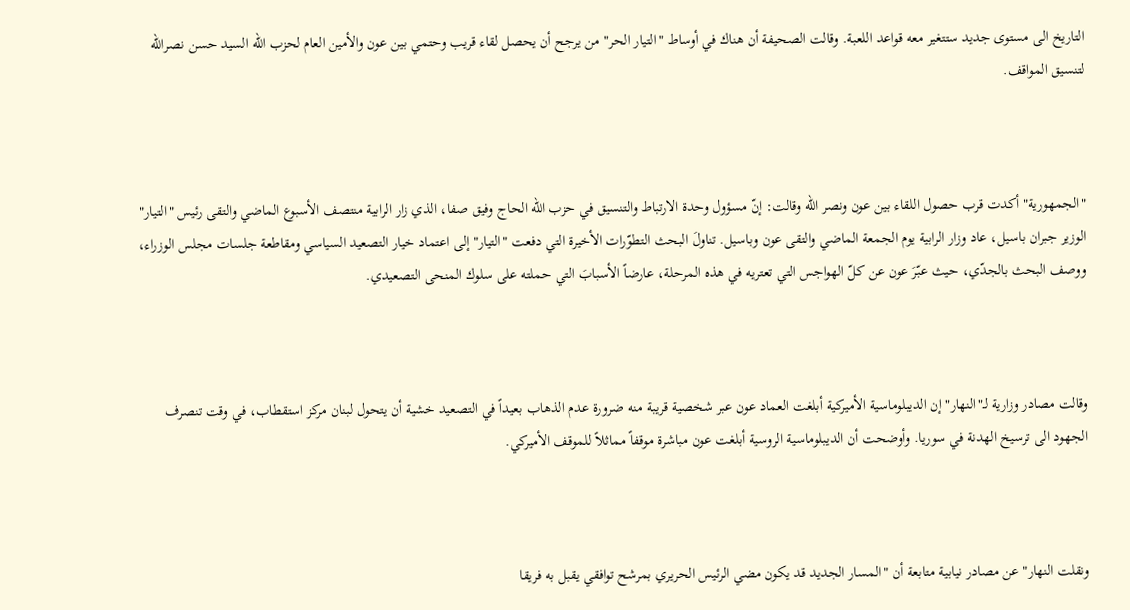التاريخ الى مستوى جديد ستتغير معه قواعد اللعبة. وقالت الصحيفة أن هناك في أوساط "التيار الحر" من يرجح أن يحصل لقاء قريب وحتمي بين عون والأمين العام لحزب الله السيد حسن نصرالله لتنسيق المواقف.



"الجمهورية" أكدت قرب حصول اللقاء بين عون ونصر الله وقالت: إنّ مسؤول وحدة الارتباط والتنسيق في حزب الله الحاج وفيق صفا، الذي زار الرابية منتصف الأسبوع الماضي والتقى رئيس "التيار" الوزير جبران باسيل، عاد وزار الرابية يوم الجمعة الماضي والتقى عون وباسيل. تناولَ البحث التطوّرات الأخيرة التي دفعت "التيار" إلى اعتماد خيار التصعيد السياسي ومقاطعة جلسات مجلس الوزراء، ووصف البحث بالجدّي، حيث عبّرَ عون عن كلّ الهواجس التي تعتريه في هذه المرحلة، عارضاً الأسبابَ التي حملته على سلوك المنحى التصعيدي.



وقالت مصادر وزارية لـ"النهار" إن الديبلوماسية الأميركية أبلغت العماد عون عبر شخصية قريبة منه ضرورة عدم الذهاب بعيداً في التصعيد خشية أن يتحول لبنان مركز استقطاب، في وقت تنصرف الجهود الى ترسيخ الهدنة في سوريا. وأوضحت أن الديبلوماسية الروسية أبلغت عون مباشرة موقفاً مماثلاً للموقف الأميركي.



ونقلت النهار" عن مصادر نيابية متابعة أن "المسار الجديد قد يكون مضي الرئيس الحريري بمرشح توافقي يقبل به فريقا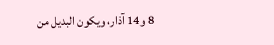8 و14 آذار، ويكون البديل من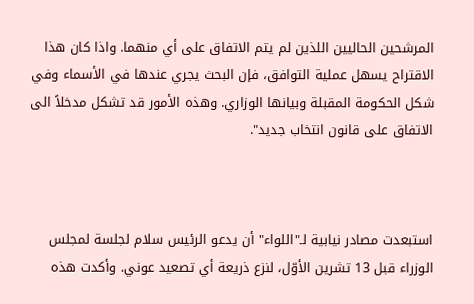المرشحين الحاليين اللذين لم يتم الاتفاق على أي منهما. واذا كان هذا الاقتراح يسهل عملية التوافق، فإن البحث يجري عندها في الأسماء وفي شكل الحكومة المقبلة وبيانها الوزاري. وهذه الأمور قد تشكل مدخلاً الى الاتفاق على قانون انتخاب جديد".



استبعدت مصادر نيابية لـ"اللواء" أن يدعو الرئيس سلام لجلسة لمجلس الوزراء قبل 13 تشرين الأوّل، لنزع ذريعة أي تصعيد عوني. وأكدت هذه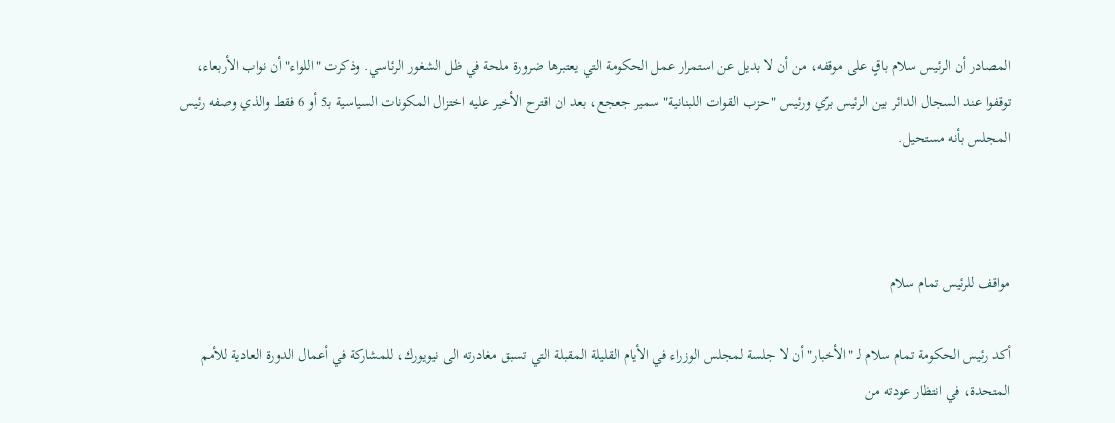المصادر أن الرئيس سلام باقٍ على موقفه، من أن لا بديل عن استمرار عمل الحكومة التي يعتبرها ضرورة ملحة في ظل الشغور الرئاسي. وذكرت "اللواء" أن نواب الأربعاء، توقفوا عند السجال الدائر بين الرئيس برّي ورئيس "حزب القوات اللبنانية" سمير جعجع، بعد ان اقترح الأخير عليه اختزال المكونات السياسية بـ5 أو 6 فقط والذي وصفه رئيس المجلس بأنه مستحيل.



مواقف للرئيس تمام سلام

أكد رئيس الحكومة تمام سلام لـ "الأخبار" أن لا جلسة لمجلس الوزراء في الأيام القليلة المقبلة التي تسبق مغادرته الى نيويورك، للمشاركة في أعمال الدورة العادية للأمم المتحدة، في انتظار عودته من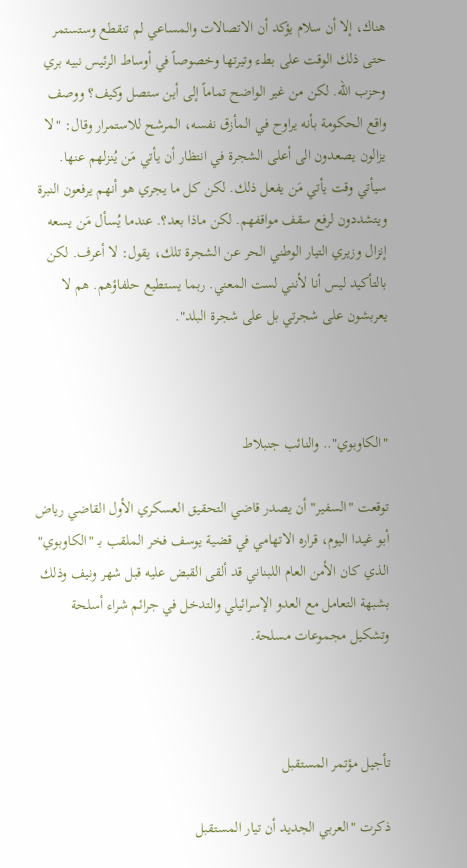هناك، إلا أن سلام يؤكد أن الاتصالات والمساعي لم تنقطع وستستمر حتى ذلك الوقت على بطء وتيرتها وخصوصاً في أوساط الرئيس نبيه بري وحزب الله. لكن من غير الواضح تماماً إلى أين ستصل وكيف؟ ووصف واقع الحكومة بأنه يراوح في المأزق نفسه، المرشح للاستمرار وقال: "لا يزالون يصعدون الى أعلى الشجرة في انتظار أن يأتي مَن يُنزلهم عنها. سيأتي وقت يأتي مَن يفعل ذلك. لكن كل ما يجري هو أنهم يرفعون النبرة ويتشددون لرفع سقف مواقفهم. لكن ماذا بعد؟. عندما يُسأل مَن يسعه إنزال وزيري التيار الوطني الحر عن الشجرة تلك، يقول: لا أعرف. لكن بالتأكيد ليس أنا لأنني لست المعني. ربما يستطيع حلفاؤهم. هم لا يعربشون على شجرتي بل على شجرة البلد".



"الكاوبوي".. والنائب جنبلاط

توقعت "السفير" أن يصدر قاضي التحقيق العسكري الأول القاضي رياض أبو غيدا اليوم، قراره الاتهامي في قضية يوسف فخر الملقب بـ "الكاوبوي" الذي كان الأمن العام اللبناني قد ألقى القبض عليه قبل شهر ونيف وذلك بشبهة التعامل مع العدو الإسرائيلي والتدخل في جرائم شراء أسلحة وتشكيل مجموعات مسلحة.



تأجيل مؤتمر المستقبل

ذكرت "العربي الجديد أن تيار المستقبل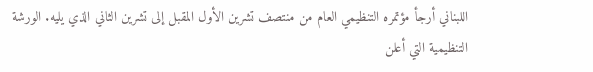اللبناني أرجأ مؤتمره التنظيمي العام من منتصف تشرين الأول المقبل إلى تشرين الثاني الذي يليه. الورشة التنظيمية التي أعلن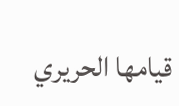قيامها الحريري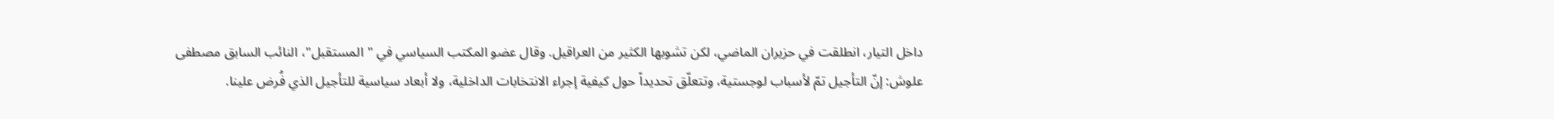داخل التيار، انطلقت في حزيران الماضي، لكن تشوبها الكثير من العراقيل. وقال عضو المكتب السياسي في "المستقبل"، النائب السابق مصطفى علوش: إنّ التأجيل تمّ لأسباب لوجستية، وتتعلّق تحديداً حول كيفية إجراء الانتخابات الداخلية، ولا أبعاد سياسية للتأجيل الذي فُرض علينا.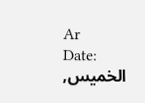Ar
Date:
الخميس,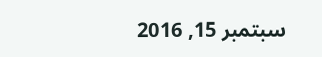سبتمبر 15, 2016